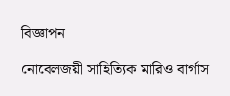বিজ্ঞাপন

নোবেলজয়ী সাহিত্যিক মারিও বার্গাস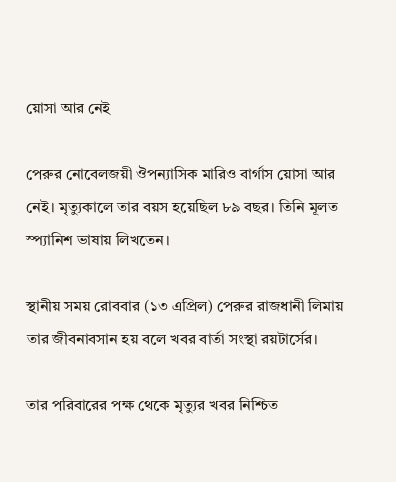য়োসা আর নেই

পেরুর নোবেলজয়ী ঔপন্যাসিক মারিও বার্গাস য়োসা আর নেই। মৃত্যুকালে তার বয়স হয়েছিল ৮৯ বছর। তিনি মূলত স্প্যানিশ ভাষায় লিখতেন।

স্থানীয় সময় রোববার (১৩ এপ্রিল) পেরুর রাজধানী লিমায় তার জীবনাবসান হয় বলে খবর বার্তা সংস্থা রয়টার্সের।

তার পরিবারের পক্ষ থেকে মৃত্যুর খবর নিশ্চিত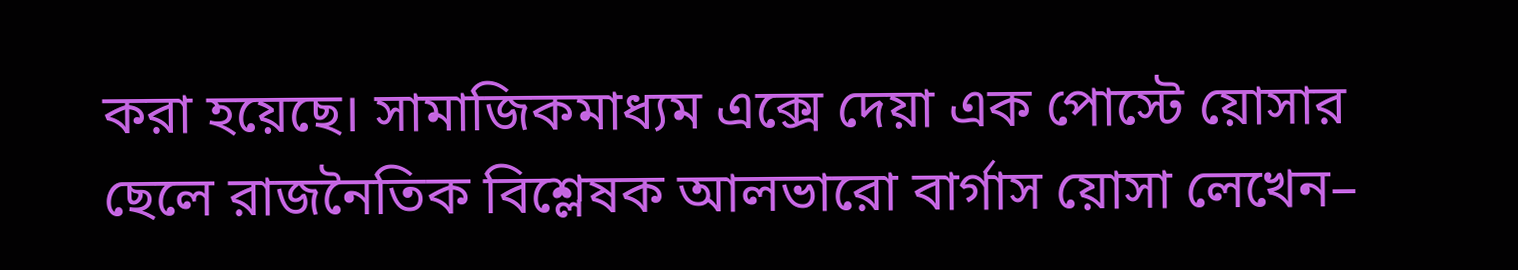করা হয়েছে। সামাজিকমাধ্যম এক্সে দেয়া এক পোস্টে য়োসার ছেলে রাজনৈতিক বিশ্লেষক আলভারো বার্গাস য়োসা লেখেন–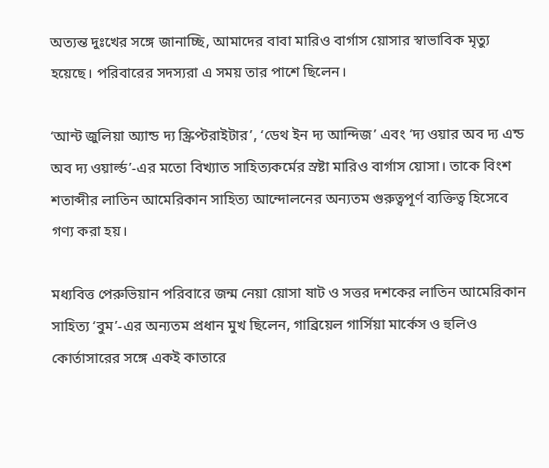অত্যন্ত দুঃখের সঙ্গে জানাচ্ছি, আমাদের বাবা মারিও বার্গাস য়োসার স্বাভাবিক মৃত্যু হয়েছে। পরিবারের সদস্যরা এ সময় তার পাশে ছিলেন।

‘আন্ট জুলিয়া অ্যান্ড দ্য স্ক্রিপ্টরাইটার’, ‘ডেথ ইন দ্য আন্দিজ’ এবং ‘দ্য ওয়ার অব দ্য এন্ড অব দ্য ওয়ার্ল্ড’-এর মতো বিখ্যাত সাহিত্যকর্মের স্রষ্টা মারিও বার্গাস য়োসা। তাকে বিংশ শতাব্দীর লাতিন আমেরিকান সাহিত্য আন্দোলনের অন্যতম গুরুত্বপূর্ণ ব্যক্তিত্ব হিসেবে গণ্য করা হয়।

মধ্যবিত্ত পেরুভিয়ান পরিবারে জন্ম নেয়া য়োসা ষাট ও সত্তর দশকের লাতিন আমেরিকান সাহিত্য ‘বুম’-এর অন্যতম প্রধান মুখ ছিলেন, গাব্রিয়েল গার্সিয়া মার্কেস ও হুলিও কোর্তাসারের সঙ্গে একই কাতারে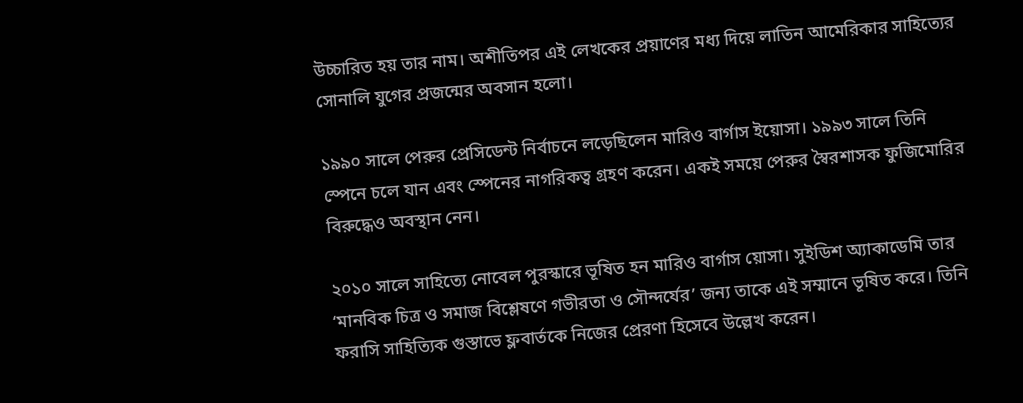উচ্চারিত হয় তার নাম। অশীতিপর এই লেখকের প্রয়াণের মধ্য দিয়ে লাতিন আমেরিকার সাহিত্যের সোনালি যুগের প্রজন্মের অবসান হলো।

১৯৯০ সালে পেরুর প্রেসিডেন্ট নির্বাচনে লড়েছিলেন মারিও বার্গাস ইয়োসা। ১৯৯৩ সালে তিনি স্পেনে চলে যান এবং স্পেনের নাগরিকত্ব গ্রহণ করেন। একই সময়ে পেরুর স্বৈরশাসক ফুজিমোরির বিরুদ্ধেও অবস্থান নেন।

২০১০ সালে সাহিত্যে নোবেল পুরস্কারে ভূষিত হন মারিও বার্গাস য়োসা। সুইডিশ অ্যাকাডেমি তার ‘মানবিক চিত্র ও সমাজ বিশ্লেষণে গভীরতা ও সৌন্দর্যের’ জন্য তাকে এই সম্মানে ভূষিত করে। তিনি ফরাসি সাহিত্যিক গুস্তাভে ফ্লবার্তকে নিজের প্রেরণা হিসেবে উল্লেখ করেন।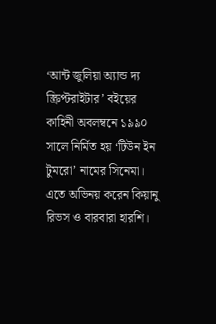‘আন্ট জুলিয়া অ্যান্ড দ্য স্ক্রিপ্টরাইটার’ বইয়ের কাহিনী অবলম্বনে ১৯৯০ সালে নির্মিত হয় ‘টিউন ইন টুমরো’ নামের সিনেমা। এতে অভিনয় করেন কিয়ানু রিভস ও বারবারা হারশি।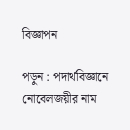বিজ্ঞাপন

পড়ুন : পদার্থবিজ্ঞানে নোবেলজয়ীর নাম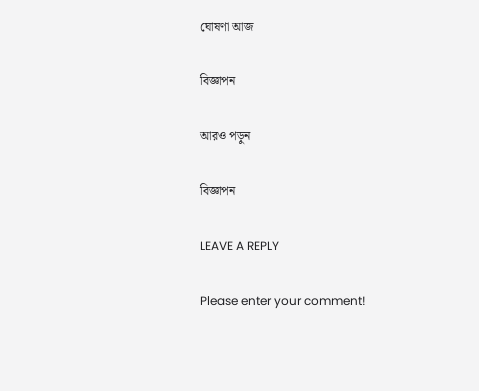ঘোষণা আজ

বিজ্ঞাপন

আরও পড়ুন

বিজ্ঞাপন

LEAVE A REPLY

Please enter your comment!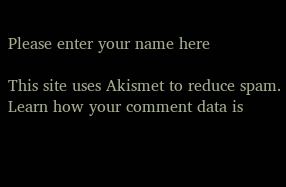Please enter your name here

This site uses Akismet to reduce spam. Learn how your comment data is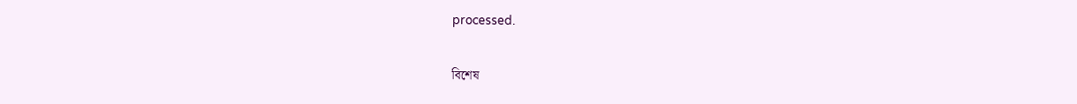processed.

বিশেষ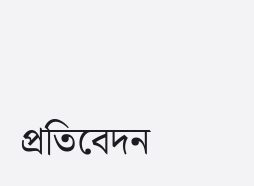প্রতিবেদন